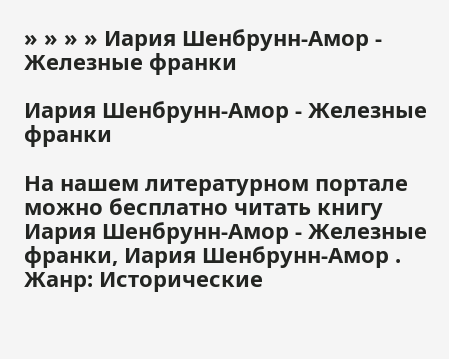» » » » Иария Шенбрунн-Амор - Железные франки

Иария Шенбрунн-Амор - Железные франки

На нашем литературном портале можно бесплатно читать книгу Иария Шенбрунн-Амор - Железные франки, Иария Шенбрунн-Амор . Жанр: Исторические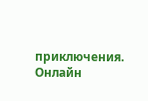приключения. Онлайн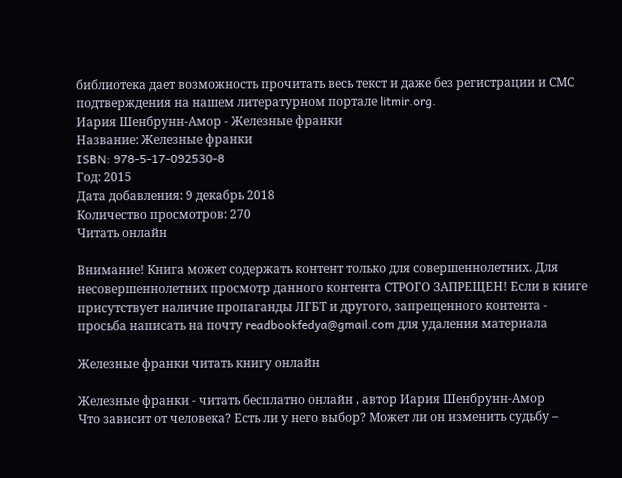библиотека дает возможность прочитать весь текст и даже без регистрации и СМС подтверждения на нашем литературном портале litmir.org.
Иария Шенбрунн-Амор - Железные франки
Название: Железные франки
ISBN: 978-5-17-092530-8
Год: 2015
Дата добавления: 9 декабрь 2018
Количество просмотров: 270
Читать онлайн

Внимание! Книга может содержать контент только для совершеннолетних. Для несовершеннолетних просмотр данного контента СТРОГО ЗАПРЕЩЕН! Если в книге присутствует наличие пропаганды ЛГБТ и другого, запрещенного контента - просьба написать на почту readbookfedya@gmail.com для удаления материала

Железные франки читать книгу онлайн

Железные франки - читать бесплатно онлайн , автор Иария Шенбрунн-Амор
Что зависит от человека? Есть ли у него выбор? Может ли он изменить судьбу –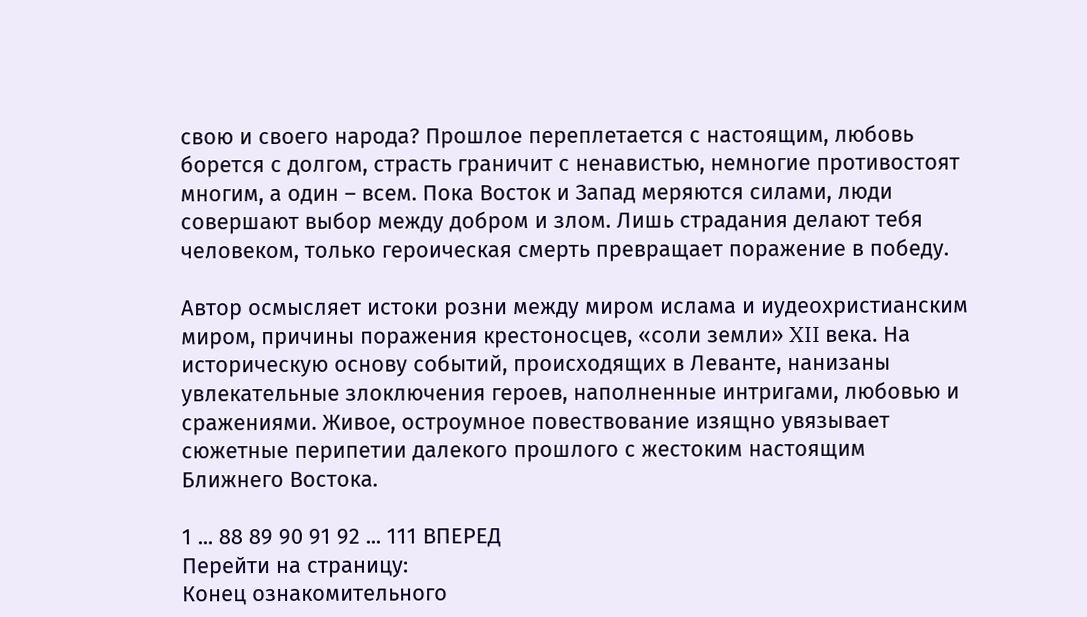свою и своего народа? Прошлое переплетается с настоящим, любовь борется с долгом, страсть граничит с ненавистью, немногие противостоят многим, а один – всем. Пока Восток и Запад меряются силами, люди совершают выбор между добром и злом. Лишь страдания делают тебя человеком, только героическая смерть превращает поражение в победу.

Автор осмысляет истоки розни между миром ислама и иудеохристианским миром, причины поражения крестоносцев, «соли земли» XII века. На историческую основу событий, происходящих в Леванте, нанизаны увлекательные злоключения героев, наполненные интригами, любовью и сражениями. Живое, остроумное повествование изящно увязывает сюжетные перипетии далекого прошлого с жестоким настоящим Ближнего Востока.

1 ... 88 89 90 91 92 ... 111 ВПЕРЕД
Перейти на страницу:
Конец ознакомительного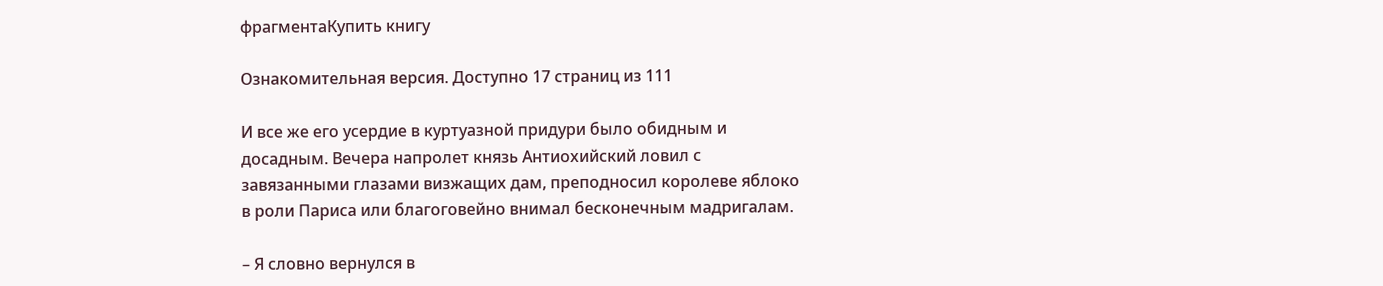фрагментаКупить книгу

Ознакомительная версия. Доступно 17 страниц из 111

И все же его усердие в куртуазной придури было обидным и досадным. Вечера напролет князь Антиохийский ловил с завязанными глазами визжащих дам, преподносил королеве яблоко в роли Париса или благоговейно внимал бесконечным мадригалам.

– Я словно вернулся в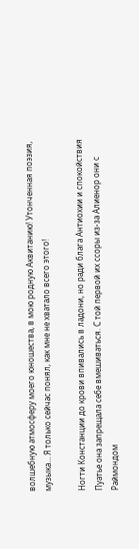волшебную атмосферу моего юношества, в мою родную Аквитанию! Утонченная поэзия, музыка… Я только сейчас понял, как мне не хватало всего этого!

Ногти Констанции до крови впивались в ладони, но ради блага Антиохии и спокойствия Пуатье она запрещала себе вмешиваться. С той первой их ссоры из-за Алиенор они с Раймондом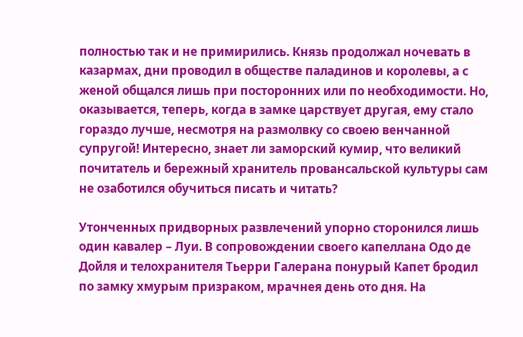полностью так и не примирились. Князь продолжал ночевать в казармах, дни проводил в обществе паладинов и королевы, а с женой общался лишь при посторонних или по необходимости. Но, оказывается, теперь, когда в замке царствует другая, ему стало гораздо лучше, несмотря на размолвку со своею венчанной супругой! Интересно, знает ли заморский кумир, что великий почитатель и бережный хранитель провансальской культуры сам не озаботился обучиться писать и читать?

Утонченных придворных развлечений упорно сторонился лишь один кавалер – Луи. В сопровождении своего капеллана Одо де Дойля и телохранителя Тьерри Галерана понурый Капет бродил по замку хмурым призраком, мрачнея день ото дня. На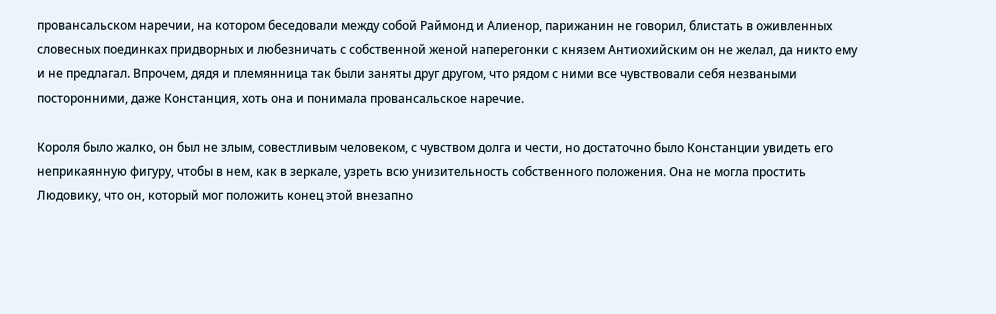провансальском наречии, на котором беседовали между собой Раймонд и Алиенор, парижанин не говорил, блистать в оживленных словесных поединках придворных и любезничать с собственной женой наперегонки с князем Антиохийским он не желал, да никто ему и не предлагал. Впрочем, дядя и племянница так были заняты друг другом, что рядом с ними все чувствовали себя незваными посторонними, даже Констанция, хоть она и понимала провансальское наречие.

Короля было жалко, он был не злым, совестливым человеком, с чувством долга и чести, но достаточно было Констанции увидеть его неприкаянную фигуру, чтобы в нем, как в зеркале, узреть всю унизительность собственного положения. Она не могла простить Людовику, что он, который мог положить конец этой внезапно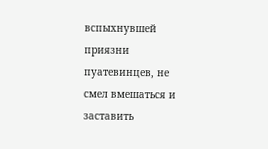вспыхнувшей приязни пуатевинцев, не смел вмешаться и заставить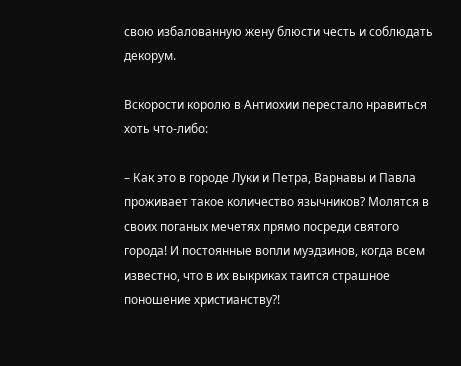свою избалованную жену блюсти честь и соблюдать декорум.

Вскорости королю в Антиохии перестало нравиться хоть что-либо:

– Как это в городе Луки и Петра, Варнавы и Павла проживает такое количество язычников? Молятся в своих поганых мечетях прямо посреди святого города! И постоянные вопли муэдзинов, когда всем известно, что в их выкриках таится страшное поношение христианству?!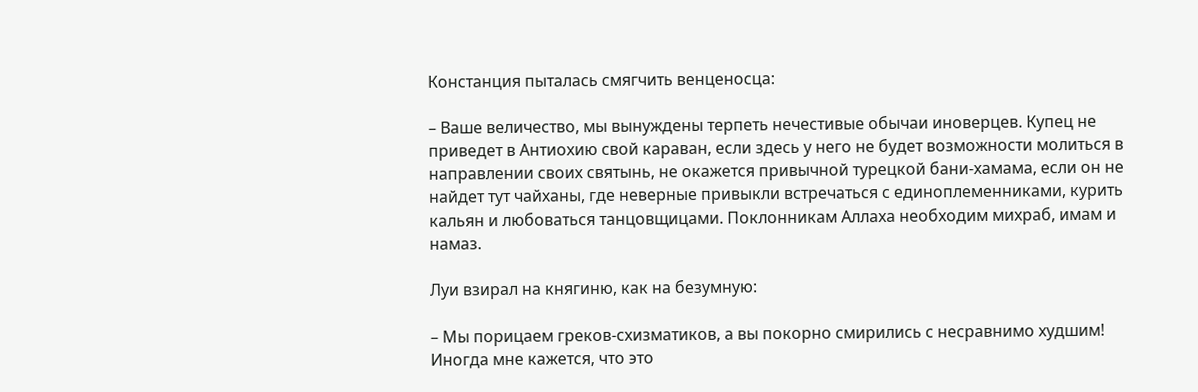Констанция пыталась смягчить венценосца:

– Ваше величество, мы вынуждены терпеть нечестивые обычаи иноверцев. Купец не приведет в Антиохию свой караван, если здесь у него не будет возможности молиться в направлении своих святынь, не окажется привычной турецкой бани-хамама, если он не найдет тут чайханы, где неверные привыкли встречаться с единоплеменниками, курить кальян и любоваться танцовщицами. Поклонникам Аллаха необходим михраб, имам и намаз.

Луи взирал на княгиню, как на безумную:

– Мы порицаем греков-схизматиков, а вы покорно смирились с несравнимо худшим! Иногда мне кажется, что это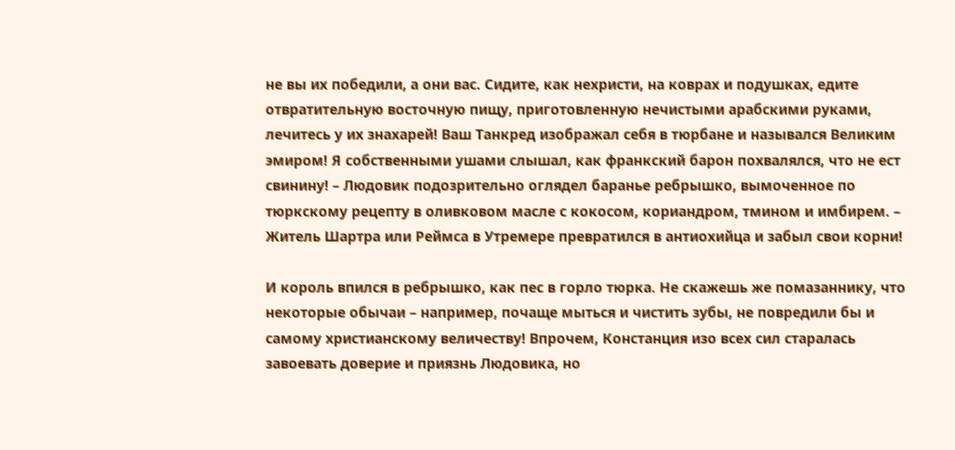не вы их победили, а они вас. Сидите, как нехристи, на коврах и подушках, едите отвратительную восточную пищу, приготовленную нечистыми арабскими руками, лечитесь у их знахарей! Ваш Танкред изображал себя в тюрбане и назывался Великим эмиром! Я собственными ушами слышал, как франкский барон похвалялся, что не ест свинину! – Людовик подозрительно оглядел баранье ребрышко, вымоченное по тюркскому рецепту в оливковом масле с кокосом, кориандром, тмином и имбирем. – Житель Шартра или Реймса в Утремере превратился в антиохийца и забыл свои корни!

И король впился в ребрышко, как пес в горло тюрка. Не скажешь же помазаннику, что некоторые обычаи – например, почаще мыться и чистить зубы, не повредили бы и самому христианскому величеству! Впрочем, Констанция изо всех сил старалась завоевать доверие и приязнь Людовика, но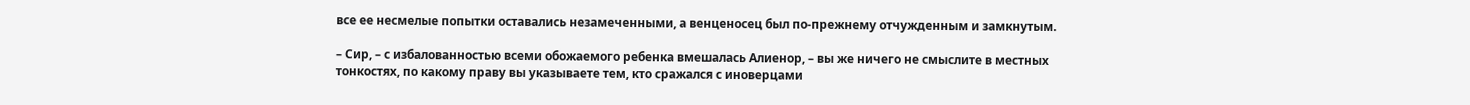все ее несмелые попытки оставались незамеченными, а венценосец был по-прежнему отчужденным и замкнутым.

– Сир, – с избалованностью всеми обожаемого ребенка вмешалась Алиенор, – вы же ничего не смыслите в местных тонкостях, по какому праву вы указываете тем, кто сражался с иноверцами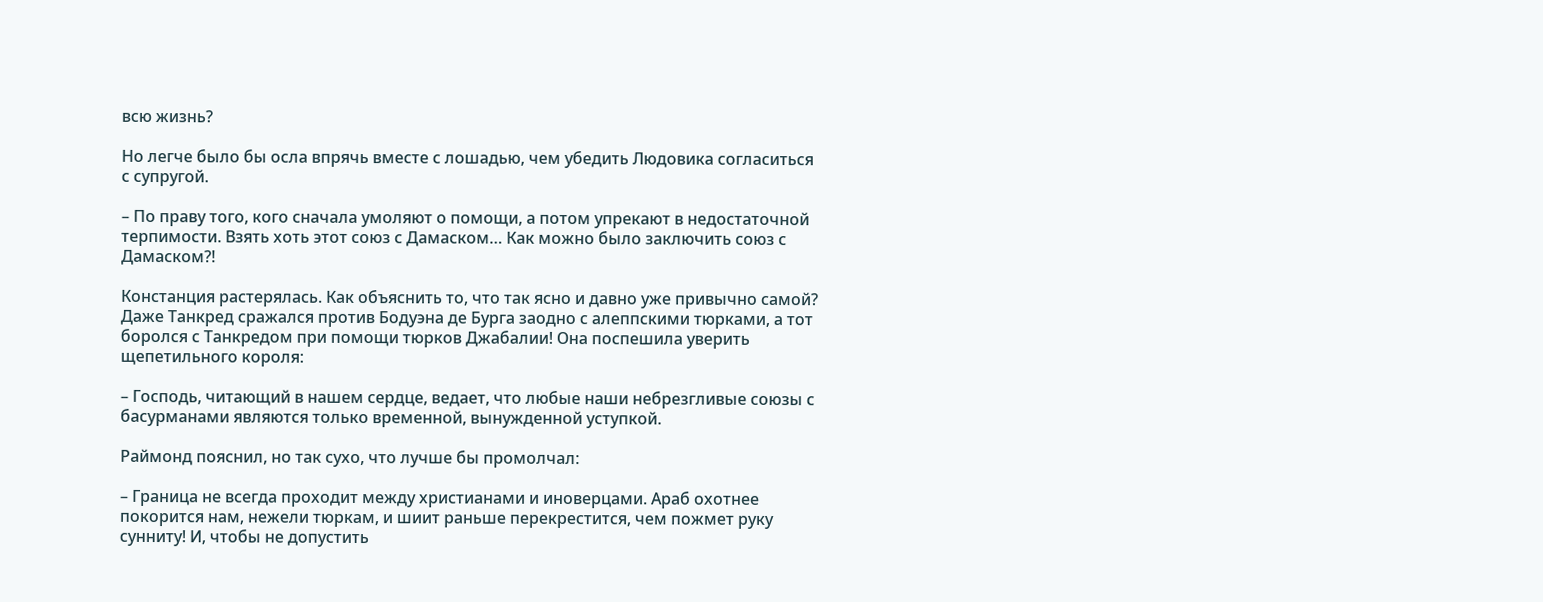всю жизнь?

Но легче было бы осла впрячь вместе с лошадью, чем убедить Людовика согласиться с супругой.

– По праву того, кого сначала умоляют о помощи, а потом упрекают в недостаточной терпимости. Взять хоть этот союз с Дамаском… Как можно было заключить союз с Дамаском?!

Констанция растерялась. Как объяснить то, что так ясно и давно уже привычно самой? Даже Танкред сражался против Бодуэна де Бурга заодно с алеппскими тюрками, а тот боролся с Танкредом при помощи тюрков Джабалии! Она поспешила уверить щепетильного короля:

– Господь, читающий в нашем сердце, ведает, что любые наши небрезгливые союзы с басурманами являются только временной, вынужденной уступкой.

Раймонд пояснил, но так сухо, что лучше бы промолчал:

– Граница не всегда проходит между христианами и иноверцами. Араб охотнее покорится нам, нежели тюркам, и шиит раньше перекрестится, чем пожмет руку сунниту! И, чтобы не допустить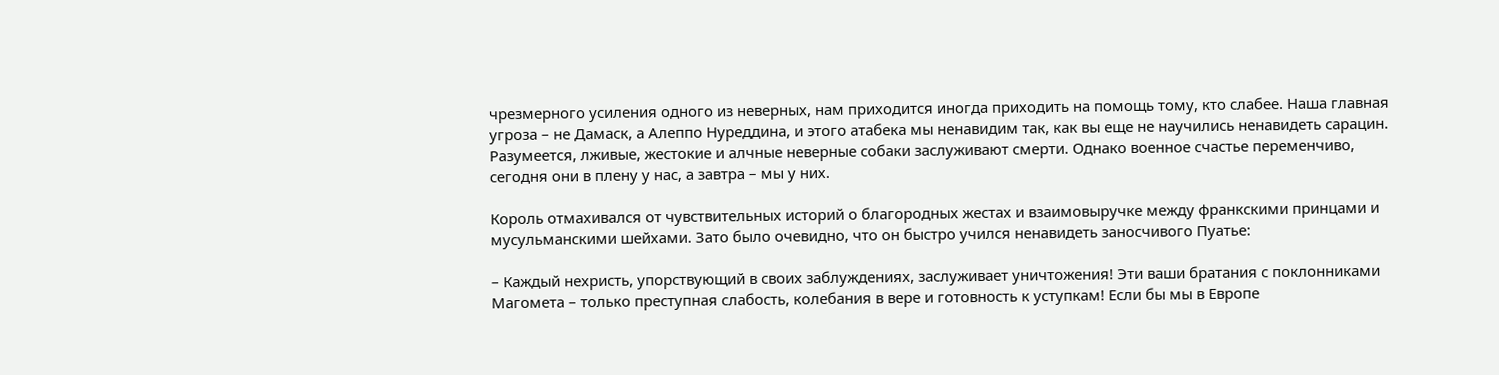чрезмерного усиления одного из неверных, нам приходится иногда приходить на помощь тому, кто слабее. Наша главная угроза – не Дамаск, а Алеппо Нуреддина, и этого атабека мы ненавидим так, как вы еще не научились ненавидеть сарацин. Разумеется, лживые, жестокие и алчные неверные собаки заслуживают смерти. Однако военное счастье переменчиво, сегодня они в плену у нас, а завтра – мы у них.

Король отмахивался от чувствительных историй о благородных жестах и взаимовыручке между франкскими принцами и мусульманскими шейхами. Зато было очевидно, что он быстро учился ненавидеть заносчивого Пуатье:

– Каждый нехристь, упорствующий в своих заблуждениях, заслуживает уничтожения! Эти ваши братания с поклонниками Магомета – только преступная слабость, колебания в вере и готовность к уступкам! Если бы мы в Европе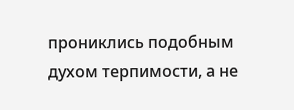прониклись подобным духом терпимости, а не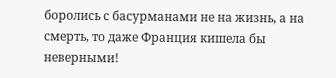боролись с басурманами не на жизнь, а на смерть, то даже Франция кишела бы неверными!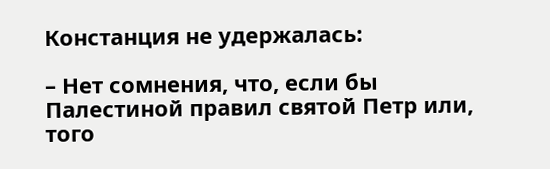Констанция не удержалась:

– Нет сомнения, что, если бы Палестиной правил святой Петр или, того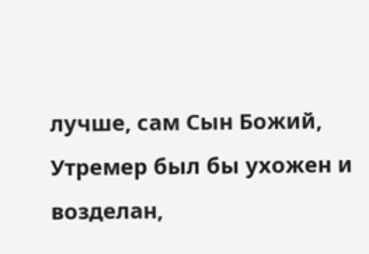лучше, сам Сын Божий, Утремер был бы ухожен и возделан,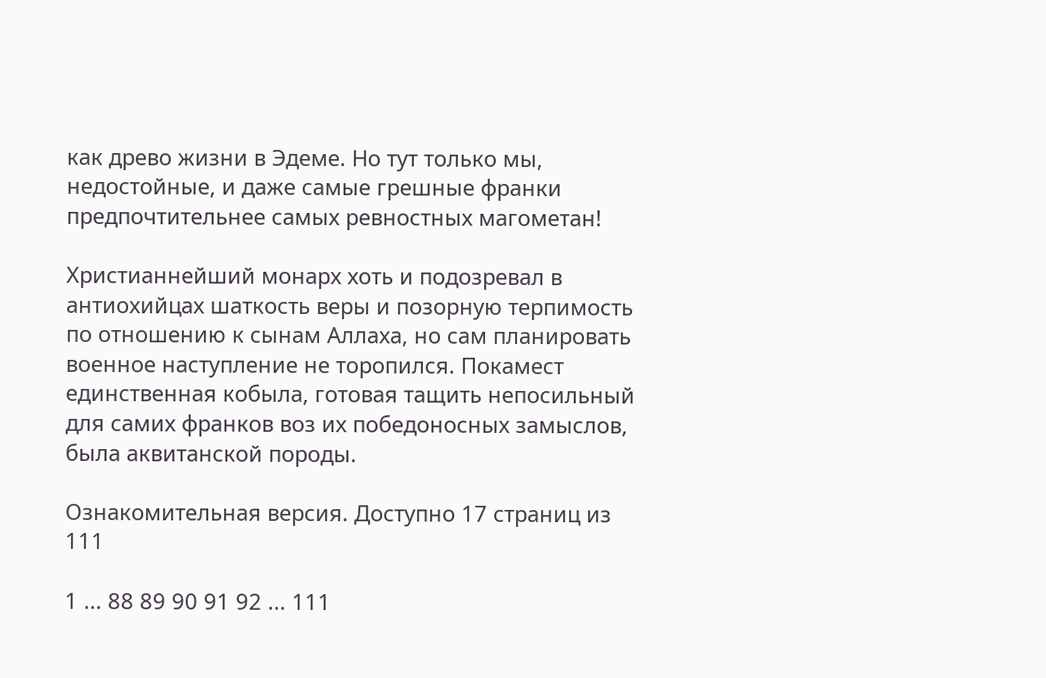как древо жизни в Эдеме. Но тут только мы, недостойные, и даже самые грешные франки предпочтительнее самых ревностных магометан!

Христианнейший монарх хоть и подозревал в антиохийцах шаткость веры и позорную терпимость по отношению к сынам Аллаха, но сам планировать военное наступление не торопился. Покамест единственная кобыла, готовая тащить непосильный для самих франков воз их победоносных замыслов, была аквитанской породы.

Ознакомительная версия. Доступно 17 страниц из 111

1 ... 88 89 90 91 92 ... 111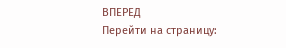ВПЕРЕД
Перейти на страницу: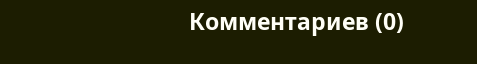Комментариев (0)